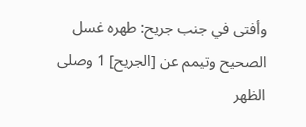وأفتى في جنب جريح: طهره غسل الصحيح وتيمم عن [الجريح] 1 وصلى الظهر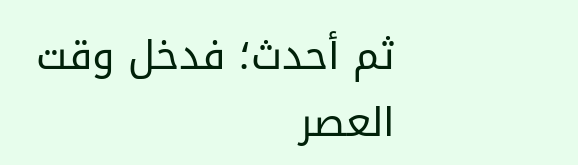ثم أحدث؛ فدخل وقت العصر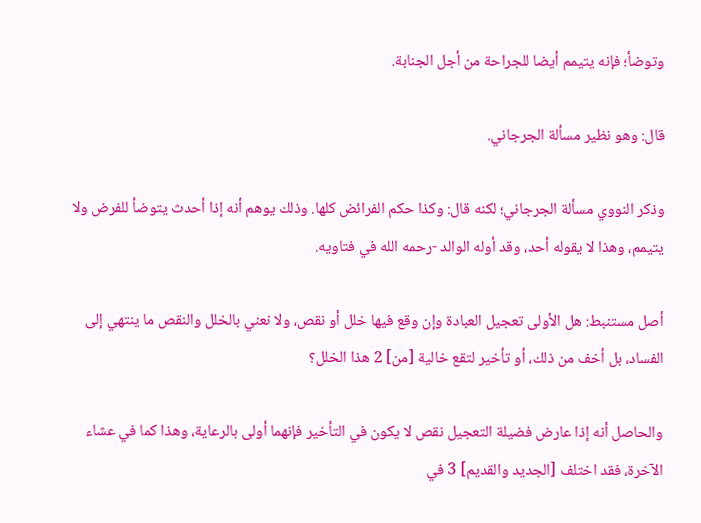وتوضأ؛ فإنه يتيمم أيضا للجراحة من أجل الجنابة.

قال: وهو نظير مسألة الجرجاني.

وذكر النووي مسألة الجرجاني؛ لكنه قال: وكذا حكم الفرائض كلها. وذلك يوهم أنه إذا أحدث يتوضأ للفرض ولا يتيمم، وهذا لا يقوله أحد، وقد أوله الوالد -رحمه الله في فتاويه.

أصل مستنبط: هل الأولى تعجيل العبادة وإن وقع فيها خلل أو نقص، ولا نعني بالخلل والنقص ما ينتهي إلى الفساد، بل أخف من ذلك، أو تأخير لتقع خالية [من] 2 هذا الخلل؟

والحاصل أنه إذا عارض فضيلة التعجيل نقص لا يكون في التأخير فإنهما أولى بالرعاية، وهذا كما في عشاء الآخرة، فقد اختلف [الجديد والقديم] 3 في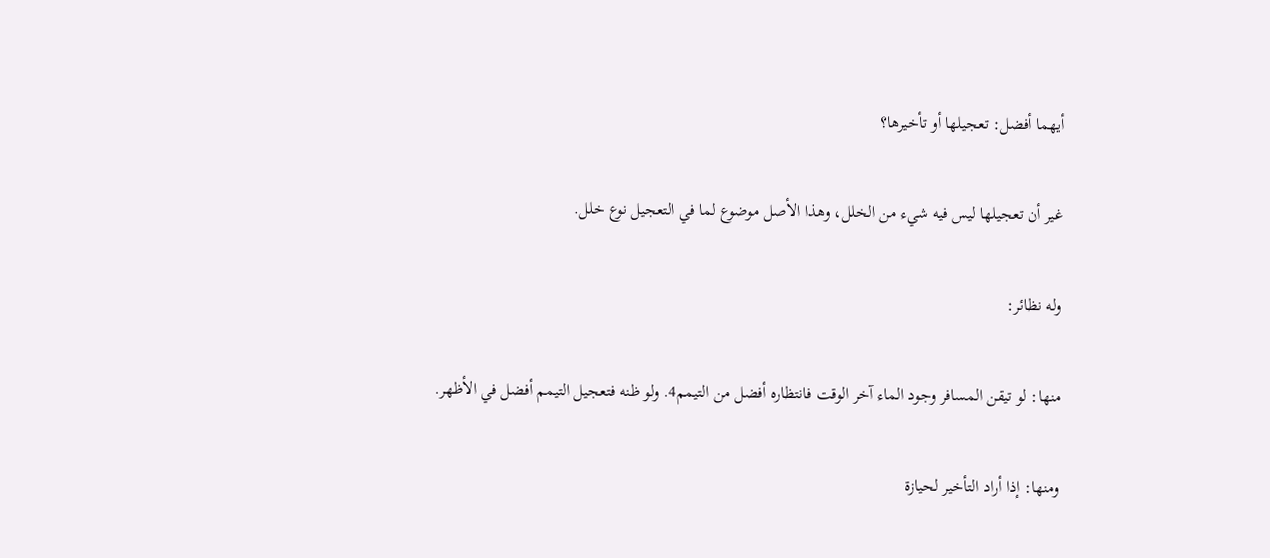أيهما أفضل: تعجيلها أو تأخيرها؟

غير أن تعجيلها ليس فيه شيء من الخلل، وهذا الأصل موضوع لما في التعجيل نوع خلل.

وله نظائر:

منها: لو تيقن المسافر وجود الماء آخر الوقت فانتظاره أفضل من التيمم4. ولو ظنه فتعجيل التيمم أفضل في الأظهر.

ومنها: إذا أراد التأخير لحيازة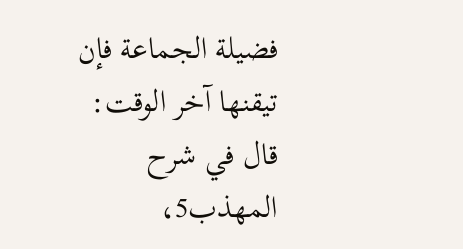فضيلة الجماعة فإن تيقنها آخر الوقت: قال في شرح المهذب5،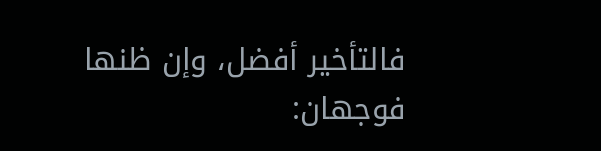فالتأخير أفضل، وإن ظنها فوجهان: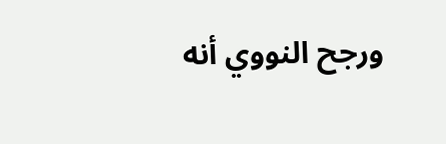ورجح النووي أنه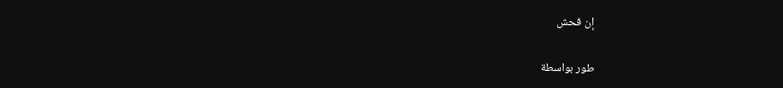إن فحش

طور بواسطة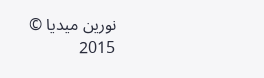نورين ميديا © 2015